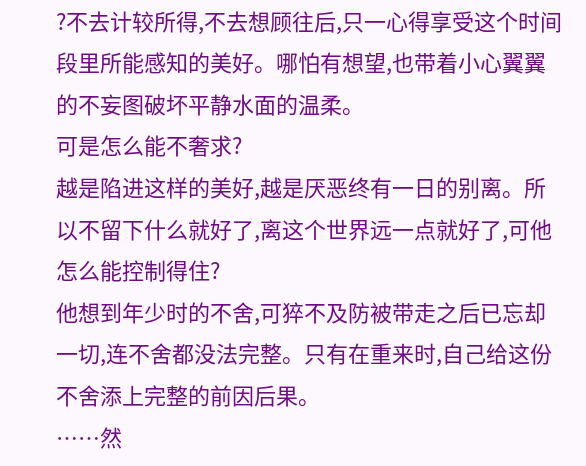?不去计较所得,不去想顾往后,只一心得享受这个时间段里所能感知的美好。哪怕有想望,也带着小心翼翼的不妄图破坏平静水面的温柔。
可是怎么能不奢求?
越是陷进这样的美好,越是厌恶终有一日的别离。所以不留下什么就好了,离这个世界远一点就好了,可他怎么能控制得住?
他想到年少时的不舍,可猝不及防被带走之后已忘却一切,连不舍都没法完整。只有在重来时,自己给这份不舍添上完整的前因后果。
……然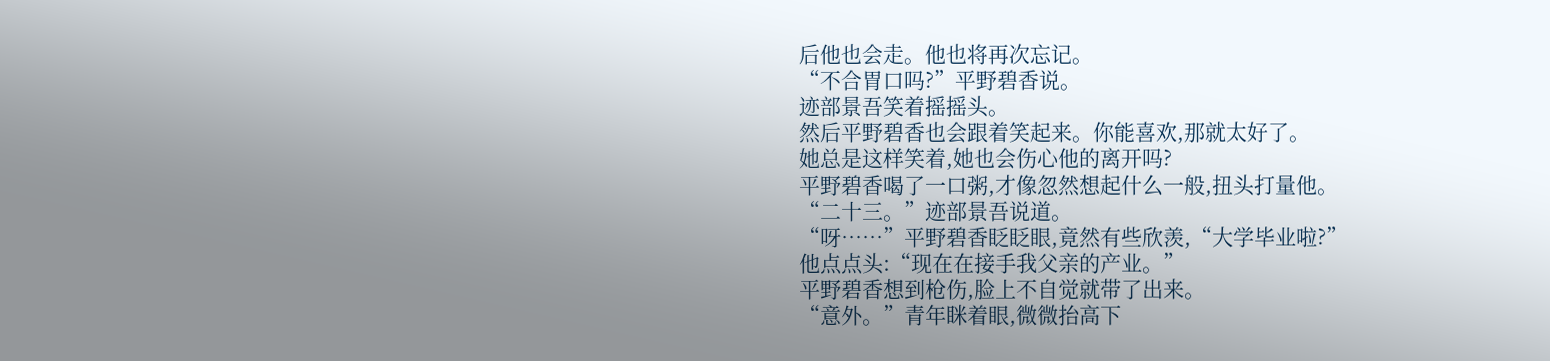后他也会走。他也将再次忘记。
“不合胃口吗?”平野碧香说。
迹部景吾笑着摇摇头。
然后平野碧香也会跟着笑起来。你能喜欢,那就太好了。
她总是这样笑着,她也会伤心他的离开吗?
平野碧香喝了一口粥,才像忽然想起什么一般,扭头打量他。
“二十三。”迹部景吾说道。
“呀……”平野碧香眨眨眼,竟然有些欣羡,“大学毕业啦?”
他点点头:“现在在接手我父亲的产业。”
平野碧香想到枪伤,脸上不自觉就带了出来。
“意外。”青年眯着眼,微微抬高下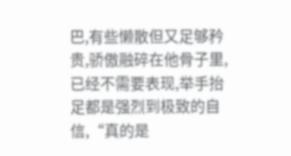巴,有些懒散但又足够矜贵,骄傲融碎在他骨子里,已经不需要表现,举手抬足都是强烈到极致的自信,“真的是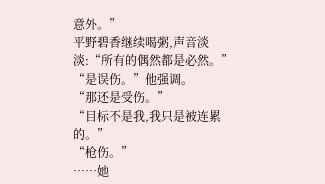意外。”
平野碧香继续喝粥,声音淡淡:“所有的偶然都是必然。”
“是误伤。”他强调。
“那还是受伤。”
“目标不是我,我只是被连累的。”
“枪伤。”
……她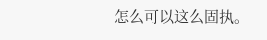怎么可以这么固执。